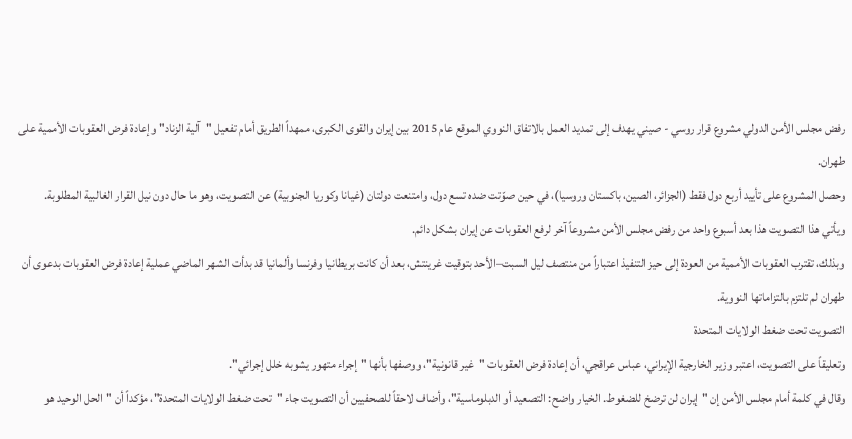رفض مجلس الأمن الدولي مشروع قرار روسي - صيني يهدف إلى تمديد العمل بالاتفاق النووي الموقع عام 2015 بين إيران والقوى الكبرى، ممهداً الطريق أمام تفعيل "آلية الزناد" وإعادة فرض العقوبات الأممية على طهران.
وحصل المشروع على تأييد أربع دول فقط (الجزائر، الصين، باكستان وروسيا)، في حين صوّتت ضده تسع دول، وامتنعت دولتان (غيانا وكوريا الجنوبية) عن التصويت، وهو ما حال دون نيل القرار الغالبية المطلوبة.
ويأتي هذا التصويت هذا بعد أسبوع واحد من رفض مجلس الأمن مشروعاً آخر لرفع العقوبات عن إيران بشكل دائم.
وبذلك، تقترب العقوبات الأممية من العودة إلى حيز التنفيذ اعتباراً من منتصف ليل السبت–الأحد بتوقيت غرينتش، بعد أن كانت بريطانيا وفرنسا وألمانيا قد بدأت الشهر الماضي عملية إعادة فرض العقوبات بدعوى أن طهران لم تلتزم بالتزاماتها النووية.
التصويت تحت ضغط الولايات المتحدة
وتعليقاً على التصويت، اعتبر وزير الخارجية الإيراني، عباس عراقجي، أن إعادة فرض العقوبات "غير قانونية"، ووصفها بأنها "إجراء متهور يشوبه خلل إجرائي".
وقال في كلمة أمام مجلس الأمن إن "إيران لن ترضخ للضغوط. الخيار واضح: التصعيد أو الدبلوماسية"، وأضاف لاحقاً للصحفيين أن التصويت جاء "تحت ضغط الولايات المتحدة"، مؤكداً أن "الحل الوحيد هو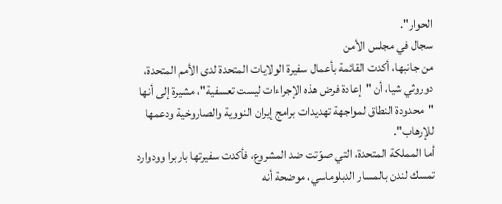الحوار".
سجال في مجلس الأمن
من جانبها، أكدت القائمة بأعمال سفيرة الولايات المتحدة لدى الأمم المتحدة، دوروثي شيا، أن "إعادة فرض هذه الإجراءات ليست تعسفية"، مشيرة إلى أنها "محدودة النطاق لمواجهة تهديدات برامج إيران النووية والصاروخية ودعمها للإرهاب".
أما المملكة المتحدة، التي صوّتت ضد المشروع، فأكدت سفيرتها باربرا وودوارد تمسك لندن بالمسار الدبلوماسي، موضحة أنه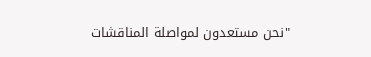"نحن مستعدون لمواصلة المناقشات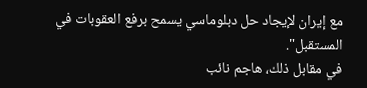مع إيران لإيجاد حل دبلوماسي يسمح برفع العقوبات في المستقبل".
في مقابل ذلك، هاجم نائب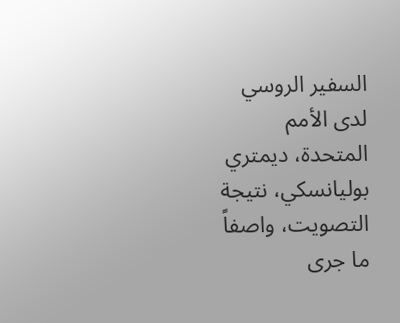السفير الروسي لدى الأمم المتحدة، ديمتري بوليانسكي، نتيجة التصويت، واصفاً ما جرى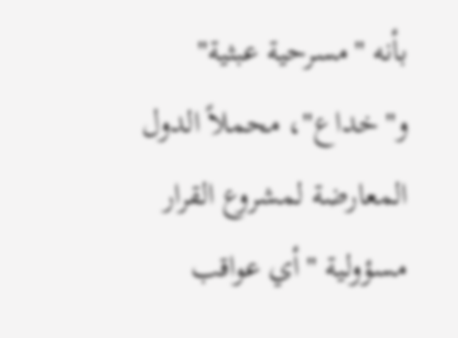بأنه "مسرحية عبثية" و"خداع"، محملاً الدول المعارضة لمشروع القرار مسؤولية "أي عواقب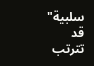سلبية" قد تترتب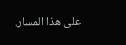على هذا المسار.